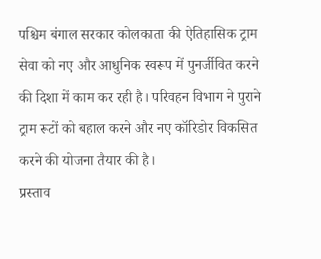पश्चिम बंगाल सरकार कोलकाता की ऐतिहासिक ट्राम सेवा को नए और आधुनिक स्वरूप में पुनर्जीवित करने की दिशा में काम कर रही है। परिवहन विभाग ने पुराने ट्राम रूटों को बहाल करने और नए कॉरिडोर विकसित करने की योजना तैयार की है।
प्रस्ताव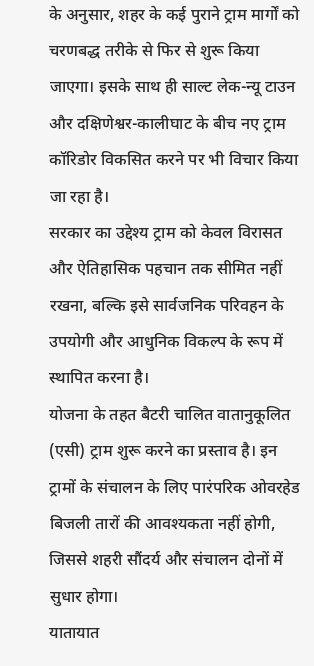के अनुसार, शहर के कई पुराने ट्राम मार्गों को चरणबद्ध तरीके से फिर से शुरू किया जाएगा। इसके साथ ही साल्ट लेक-न्यू टाउन और दक्षिणेश्वर-कालीघाट के बीच नए ट्राम कॉरिडोर विकसित करने पर भी विचार किया जा रहा है।
सरकार का उद्देश्य ट्राम को केवल विरासत और ऐतिहासिक पहचान तक सीमित नहीं रखना, बल्कि इसे सार्वजनिक परिवहन के उपयोगी और आधुनिक विकल्प के रूप में स्थापित करना है।
योजना के तहत बैटरी चालित वातानुकूलित (एसी) ट्राम शुरू करने का प्रस्ताव है। इन ट्रामों के संचालन के लिए पारंपरिक ओवरहेड बिजली तारों की आवश्यकता नहीं होगी, जिससे शहरी सौंदर्य और संचालन दोनों में सुधार होगा।
यातायात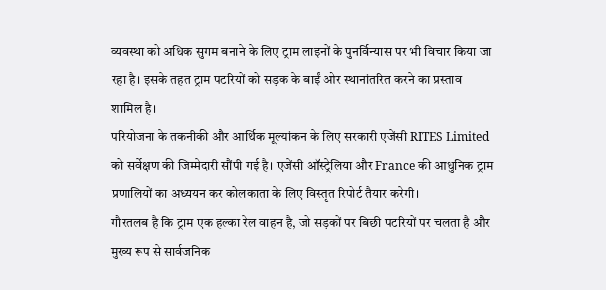व्यवस्था को अधिक सुगम बनाने के लिए ट्राम लाइनों के पुनर्विन्यास पर भी विचार किया जा रहा है। इसके तहत ट्राम पटरियों को सड़क के बाईं ओर स्थानांतरित करने का प्रस्ताव शामिल है।
परियोजना के तकनीकी और आर्थिक मूल्यांकन के लिए सरकारी एजेंसी RITES Limited को सर्वेक्षण की जिम्मेदारी सौंपी गई है। एजेंसी ऑस्ट्रेलिया और France की आधुनिक ट्राम प्रणालियों का अध्ययन कर कोलकाता के लिए विस्तृत रिपोर्ट तैयार करेगी।
गौरतलब है कि ट्राम एक हल्का रेल वाहन है, जो सड़कों पर बिछी पटरियों पर चलता है और मुख्य रूप से सार्वजनिक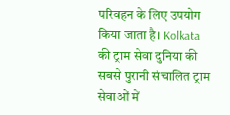परिवहन के लिए उपयोग किया जाता है। Kolkata की ट्राम सेवा दुनिया की सबसे पुरानी संचालित ट्राम सेवाओं में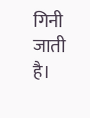गिनी जाती है।